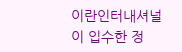이란인터내셔널이 입수한 정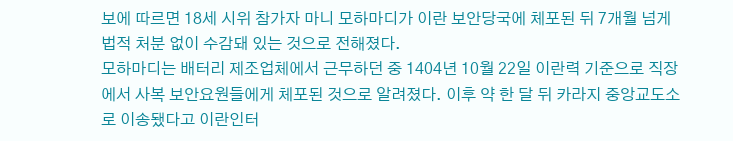보에 따르면 18세 시위 참가자 마니 모하마디가 이란 보안당국에 체포된 뒤 7개월 넘게 법적 처분 없이 수감돼 있는 것으로 전해졌다.
모하마디는 배터리 제조업체에서 근무하던 중 1404년 10월 22일 이란력 기준으로 직장에서 사복 보안요원들에게 체포된 것으로 알려졌다. 이후 약 한 달 뒤 카라지 중앙교도소로 이송됐다고 이란인터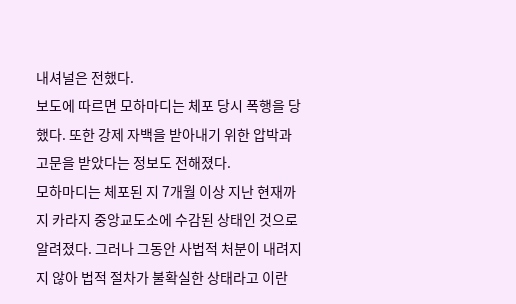내셔널은 전했다.
보도에 따르면 모하마디는 체포 당시 폭행을 당했다. 또한 강제 자백을 받아내기 위한 압박과 고문을 받았다는 정보도 전해졌다.
모하마디는 체포된 지 7개월 이상 지난 현재까지 카라지 중앙교도소에 수감된 상태인 것으로 알려졌다. 그러나 그동안 사법적 처분이 내려지지 않아 법적 절차가 불확실한 상태라고 이란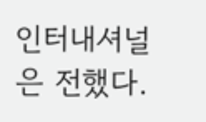인터내셔널은 전했다.